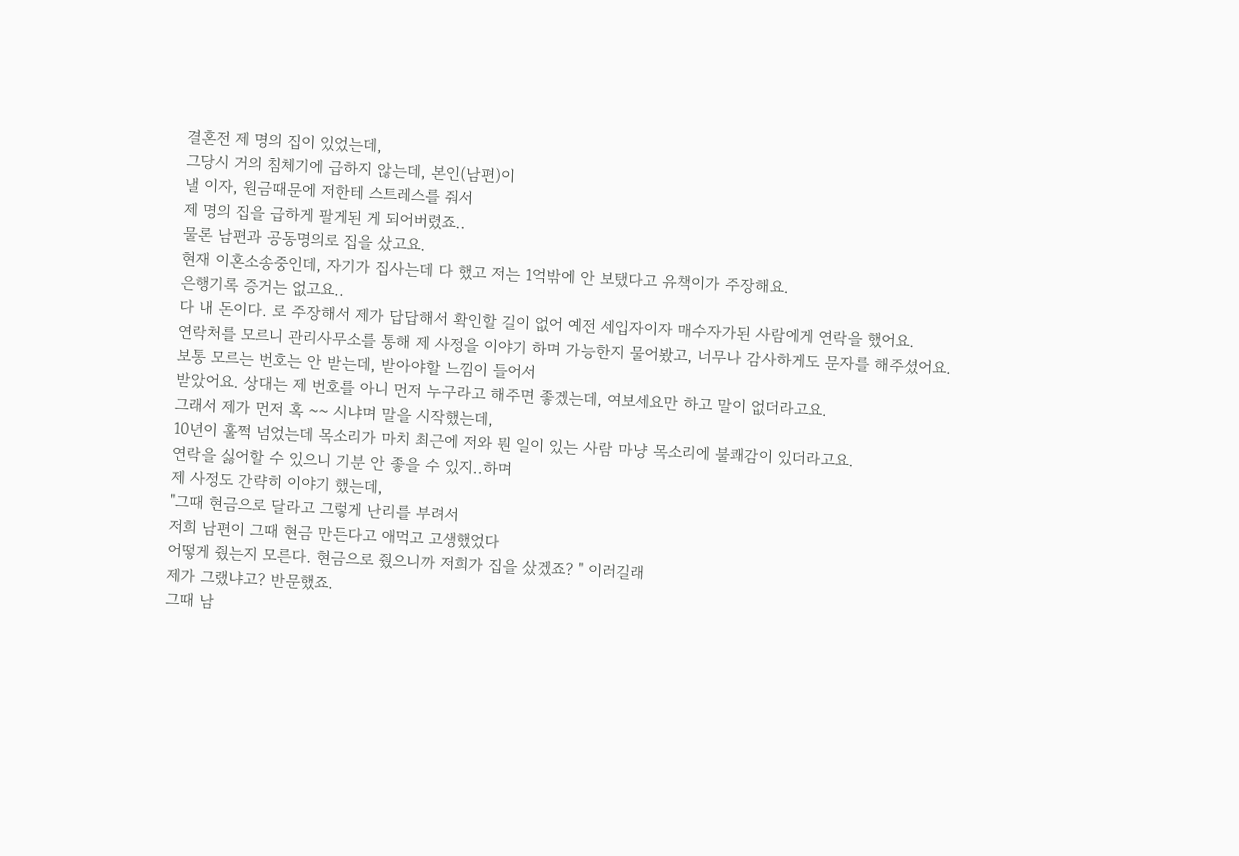결혼전 제 명의 집이 있었는데,
그당시 거의 침체기에 급하지 않는데, 본인(남편)이
낼 이자, 원금때문에 저한테 스트레스를 줘서
제 명의 집을 급하게 팔게된 게 되어버렸죠..
물론 남편과 공동명의로 집을 샀고요.
현재 이혼소송중인데, 자기가 집사는데 다 했고 저는 1억밖에 안 보탰다고 유책이가 주장해요.
은행기록 증거는 없고요..
다 내 돈이다. 로 주장해서 제가 답답해서 확인할 길이 없어 예전 세입자이자 매수자가된 사람에게 연락을 했어요.
연락처를 모르니 관리사무소를 통해 제 사정을 이야기 하며 가능한지 물어봤고, 너무나 감사하게도 문자를 해주셨어요.
보통 모르는 번호는 안 받는데, 받아야할 느낌이 들어서
받았어요. 상대는 제 번호를 아니 먼저 누구라고 해주면 좋겠는데, 여보세요만 하고 말이 없더라고요.
그래서 제가 먼저 혹 ~~ 시냐며 말을 시작했는데,
10년이 훌쩍 넘었는데 목소리가 마치 최근에 저와 뭔 일이 있는 사람 마냥 목소리에 불쾌감이 있더라고요.
연락을 싫어할 수 있으니 기분 안 좋을 수 있지..하며
제 사정도 간략히 이야기 했는데,
"그때 현금으로 달라고 그렇게 난리를 부려서
저희 남편이 그때 현금 만든다고 애먹고 고생했었다
어떻게 줬는지 모른다. 현금으로 줬으니까 저희가 집을 샀겠죠? " 이러길래
제가 그랬냐고? 반문했죠.
그때 남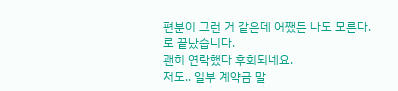편분이 그런 거 같은데 어쨌든 나도 모른다.
로 끝났습니다.
괜히 연락했다 후회되네요.
저도.. 일부 계약금 말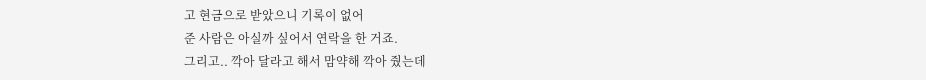고 현금으로 받았으니 기록이 없어
준 사람은 아실까 싶어서 연락을 한 거죠.
그리고.. 깍아 달라고 해서 맘약해 깍아 줬는데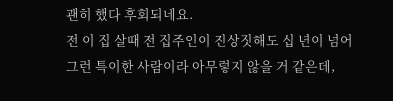괜히 했다 후회되네요.
전 이 집 살때 전 집주인이 진상짓해도 십 년이 넘어
그런 특이한 사람이라 아무렇지 않을 거 같은데,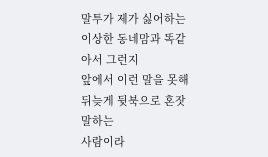말투가 제가 싫어하는 이상한 동네맘과 똑같아서 그런지
앞에서 이런 말을 못해 뒤늦게 뒷북으로 혼잣말하는
사람이라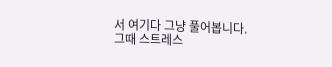서 여기다 그냥 풀어봅니다.
그때 스트레스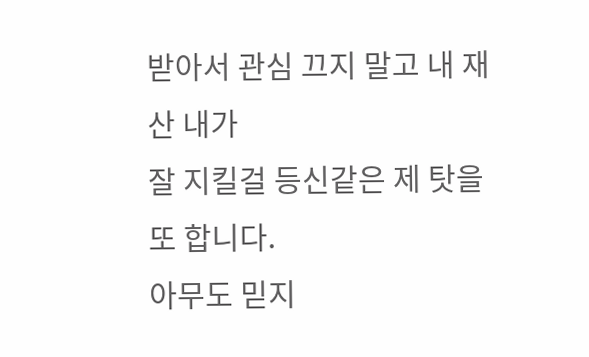받아서 관심 끄지 말고 내 재산 내가
잘 지킬걸 등신같은 제 탓을 또 합니다.
아무도 믿지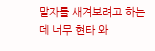말자를 새겨보려고 하는데 너무 현타 와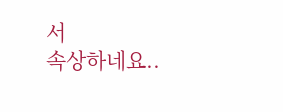서
속상하네요..